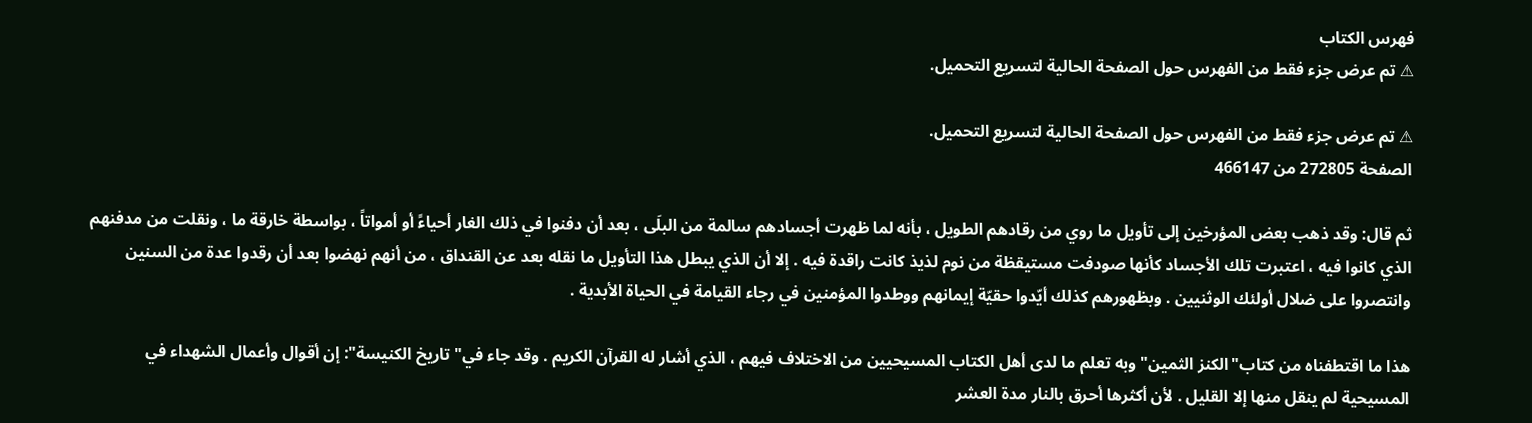فهرس الكتاب
⚠ تم عرض جزء فقط من الفهرس حول الصفحة الحالية لتسريع التحميل.

⚠ تم عرض جزء فقط من الفهرس حول الصفحة الحالية لتسريع التحميل.
الصفحة 272805 من 466147

ثم قال: وقد ذهب بعض المؤرخين إلى تأويل ما روي من رقادهم الطويل ، بأنه لما ظهرت أجسادهم سالمة من البلَى ، بعد أن دفنوا في ذلك الغار أحياءً أو أمواتاً ، بواسطة خارقة ما ، ونقلت من مدفنهم الذي كانوا فيه ، اعتبرت تلك الأجساد كأنها صودفت مستيقظة من نوم لذيذ كانت راقدة فيه . إلا أن الذي يبطل هذا التأويل ما نقله بعد عن القنداق ، من أنهم نهضوا بعد أن رقدوا عدة من السنين وانتصروا على ضلال أولئك الوثنيين . وبظهورهم كذلك أيّدوا حقيّة إيمانهم ووطدوا المؤمنين في رجاء القيامة في الحياة الأبدية .

هذا ما اقتطفناه من كتاب"الكنز الثمين"وبه تعلم ما لدى أهل الكتاب المسيحيين من الاختلاف فيهم ، الذي أشار له القرآن الكريم . وقد جاء في"تاريخ الكنيسة": إن أقوال وأعمال الشهداء في المسيحية لم ينقل منها إلا القليل . لأن أكثرها أحرق بالنار مدة العشر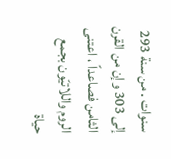سنوات . من سنة 293 إلى 303 وإن من القرن الثامن فصاعداً ، اعتنى الروم واللاتيّون بجمع حياة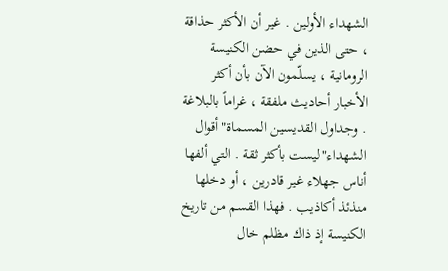الشهداء الأولين . غير أن الأكثر حذاقة ، حتى الذين في حضن الكنيسة الرومانية ، يسلّمون الآن بأن أكثر الأخبار أحاديث ملفقة ، غراماً بالبلاغة . وجداول القديسين المسماة"أقوال الشهداء"ليست بأكثر ثقة . التي ألفها أناس جهلاء غير قادرين ، أو دخلها منذئذ أكاذيب . فهذا القسم من تاريخ الكنيسة إذ ذاك مظلم خال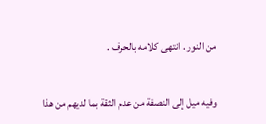من النور . انتهى كلامه بالحرف .

وفيه ميل إلى النصفة من عدم الثقة بما لديهم من هذا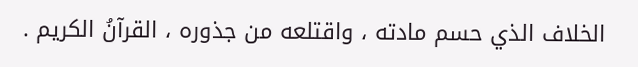الخلاف الذي حسم مادته ، واقتلعه من جذوره ، القرآنُ الكريم .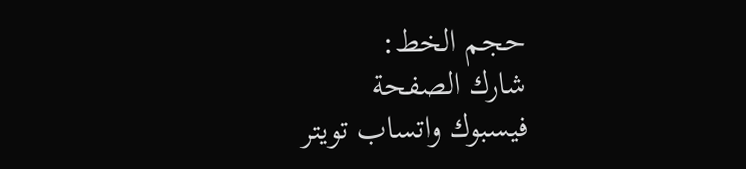حجم الخط:
شارك الصفحة
فيسبوك واتساب تويتر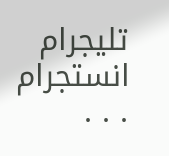تليجرام انستجرام
. . .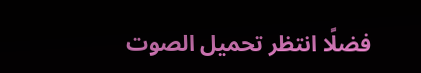فضلًا انتظر تحميل الصوت